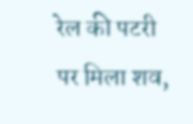रेल की पटरी पर मिला शव,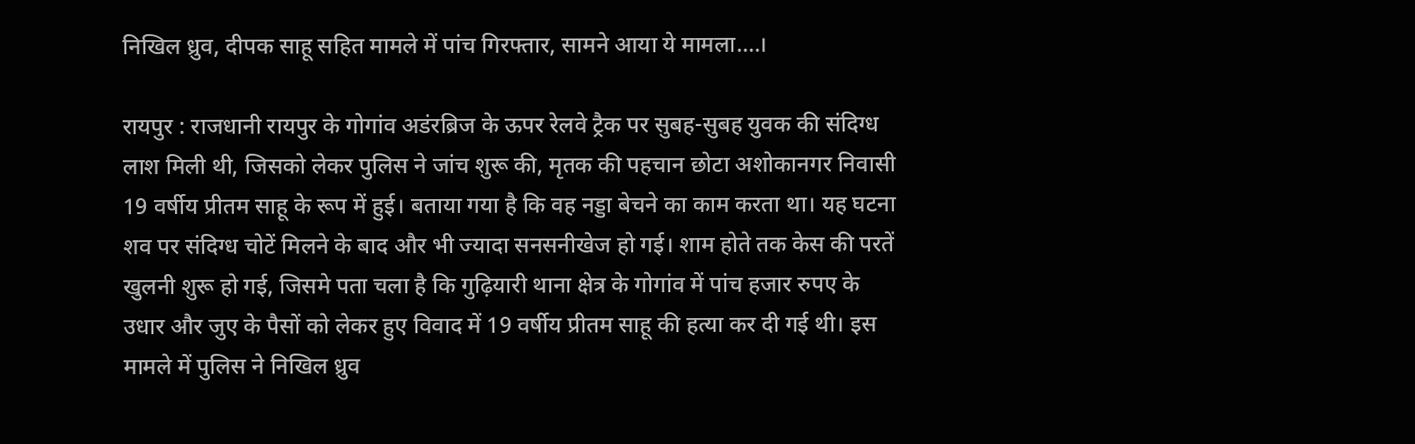निखिल ध्रुव, दीपक साहू सहित मामले में पांच गिरफ्तार, सामने आया ये मामला….।

रायपुर : राजधानी रायपुर के गोगांव अडंरब्रिज के ऊपर रेलवे ट्रैक पर सुबह-सुबह युवक की संदिग्ध लाश मिली थी, जिसको लेकर पुलिस ने जांच शुरू की, मृतक की पहचान छोटा अशोकानगर निवासी 19 वर्षीय प्रीतम साहू के रूप में हुई। बताया गया है कि वह नड्डा बेचने का काम करता था। यह घटना शव पर संदिग्ध चोटें मिलने के बाद और भी ज्यादा सनसनीखेज हो गई। शाम होते तक केस की परतें खुलनी शुरू हो गई, जिसमे पता चला है कि गुढ़ियारी थाना क्षेत्र के गोगांव में पांच हजार रुपए के उधार और जुए के पैसों को लेकर हुए विवाद में 19 वर्षीय प्रीतम साहू की हत्या कर दी गई थी। इस मामले में पुलिस ने निखिल ध्रुव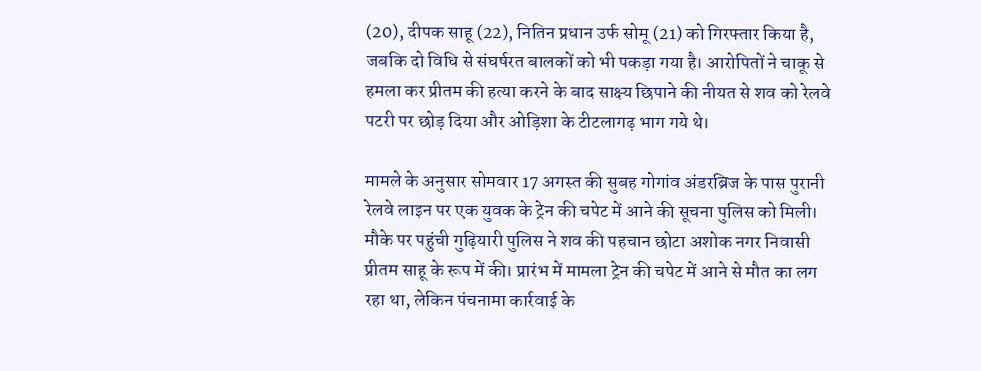(20), दीपक साहू (22), नितिन प्रधान उर्फ सोमू (21) को गिरफ्तार किया है, जबकि दो विधि से संघर्षरत बालकों को भी पकड़ा गया है। आरोपितों ने चाकू से हमला कर प्रीतम की हत्या करने के बाद साक्ष्य छिपाने की नीयत से शव को रेलवे पटरी पर छोड़ दिया और ओड़िशा के टीटलागढ़ भाग गये थे।

मामले के अनुसार सोमवार 17 अगस्त की सुबह गोगांव अंडरब्रिज के पास पुरानी रेलवे लाइन पर एक युवक के ट्रेन की चपेट में आने की सूचना पुलिस को मिली। मौके पर पहुंची गुढ़ियारी पुलिस ने शव की पहचान छोटा अशोक नगर निवासी प्रीतम साहू के रूप में की। प्रारंभ में मामला ट्रेन की चपेट में आने से मौत का लग रहा था, लेकिन पंचनामा कार्रवाई के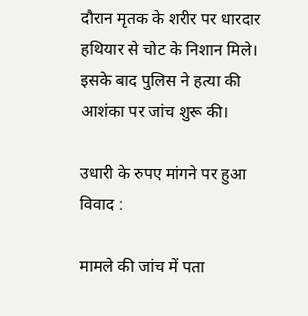दौरान मृतक के शरीर पर धारदार हथियार से चोट के निशान मिले। इसके बाद पुलिस ने हत्या की आशंका पर जांच शुरू की।

उधारी के रुपए मांगने पर हुआ विवाद :

मामले की जांच में पता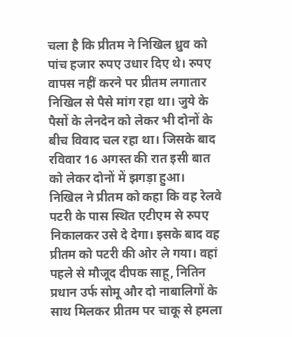चला है कि प्रीतम ने निखिल ध्रुव को पांच हजार रुपए उधार दिए थे। रुपए वापस नहीं करने पर प्रीतम लगातार निखिल से पैसे मांग रहा था। जुये के पैसों के लेनदेन को लेकर भी दोनों के बीच विवाद चल रहा था। जिसके बाद रविवार 16 अगस्त की रात इसी बात को लेकर दोनों में झगड़ा हुआ। निखिल ने प्रीतम को कहा कि वह रेलवे पटरी के पास स्थित एटीएम से रुपए निकालकर उसे दे देगा। इसके बाद वह प्रीतम को पटरी की ओर ले गया। वहां पहले से मौजूद दीपक साहू, नितिन प्रधान उर्फ सोमू और दो नाबालिगों के साथ मिलकर प्रीतम पर चाकू से हमला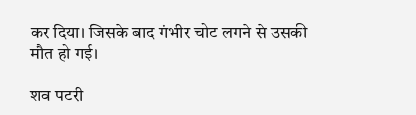कर दिया। जिसके बाद गंभीर चोट लगने से उसकी मौत हो गई।

शव पटरी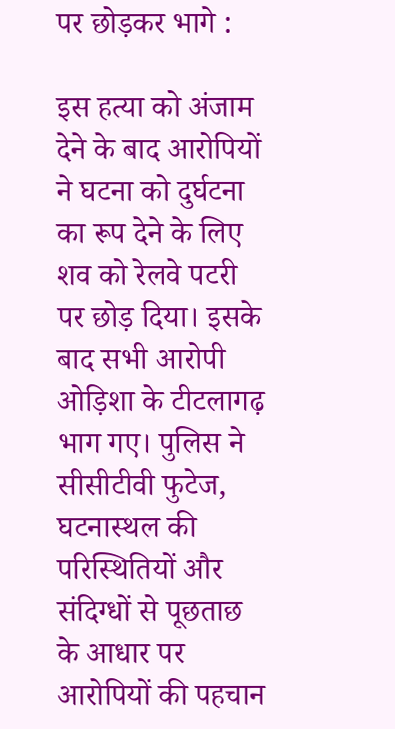पर छोड़कर भागे :

इस हत्या को अंजाम देने के बाद आरोपियों ने घटना को दुर्घटना का रूप देने के लिए शव को रेलवे पटरी पर छोड़ दिया। इसके बाद सभी आरोपी ओड़िशा के टीटलागढ़ भाग गए। पुलिस ने सीसीटीवी फुटेज, घटनास्थल की परिस्थितियों और संदिग्धों से पूछताछ के आधार पर आरोपियों की पहचान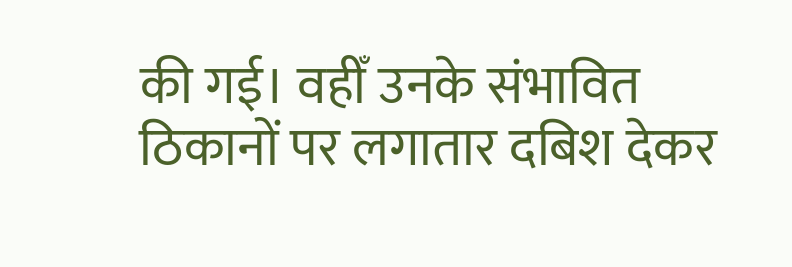की गई। वहीँ उनके संभावित ठिकानों पर लगातार दबिश देकर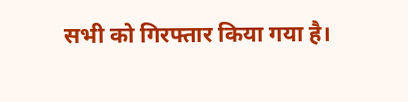सभी को गिरफ्तार किया गया है।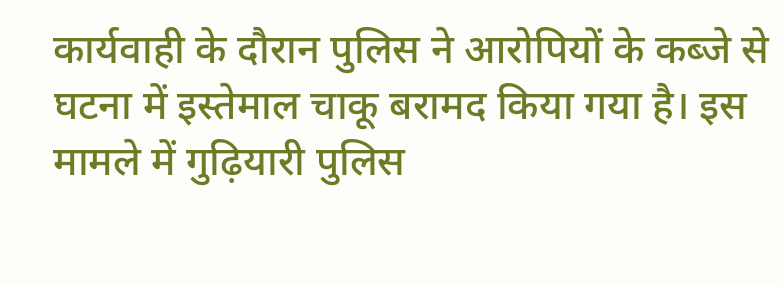कार्यवाही के दौरान पुलिस ने आरोपियों के कब्जे से घटना में इस्तेमाल चाकू बरामद किया गया है। इस मामले में गुढ़ियारी पुलिस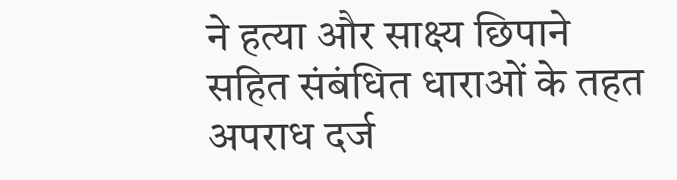ने हत्या और साक्ष्य छिपाने सहित संबंधित धाराओं के तहत अपराध दर्ज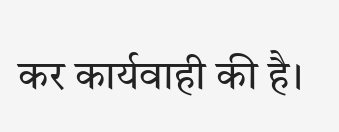कर कार्यवाही की है।